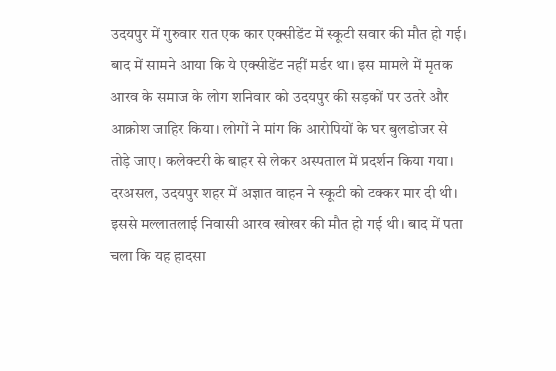उदयपुर में गुरुवार रात एक कार एक्सीडेंट में स्कूटी सवार की मौत हो गई। बाद में सामने आया कि ये एक्सीडेंट नहीं मर्डर था। इस मामले में मृतक आरव के समाज के लोग शनिवार को उदयपुर की सड़कों पर उतरे और आक्रोश जाहिर किया। लोगों ने मांग कि आरोपियों के घर बुलडोजर से तोड़े जाए। कलेक्टरी के बाहर से लेकर अस्पताल में प्रदर्शन किया गया।
दरअसल, उदयपुर शहर में अज्ञात वाहन ने स्कूटी को टक्कर मार दी थी। इससे मल्लातलाई निवासी आरव खोखर की मौत हो गई थी। बाद में पता चला कि यह हादसा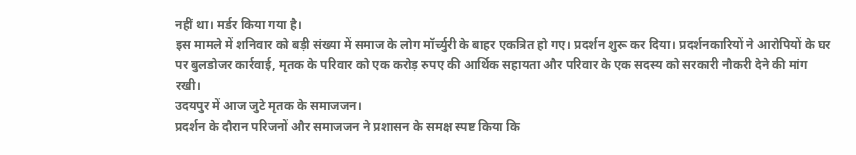नहीं था। मर्डर किया गया है।
इस मामले में शनिवार को बड़ी संख्या में समाज के लोग मॉर्च्युरी के बाहर एकत्रित हो गए। प्रदर्शन शुरू कर दिया। प्रदर्शनकारियों ने आरोपियों के घर पर बुलडोजर कार्रवाई, मृतक के परिवार को एक करोड़ रुपए की आर्थिक सहायता और परिवार के एक सदस्य को सरकारी नौकरी देने की मांग रखी।
उदयपुर में आज जुटे मृतक के समाजजन।
प्रदर्शन के दौरान परिजनों और समाजजन ने प्रशासन के समक्ष स्पष्ट किया कि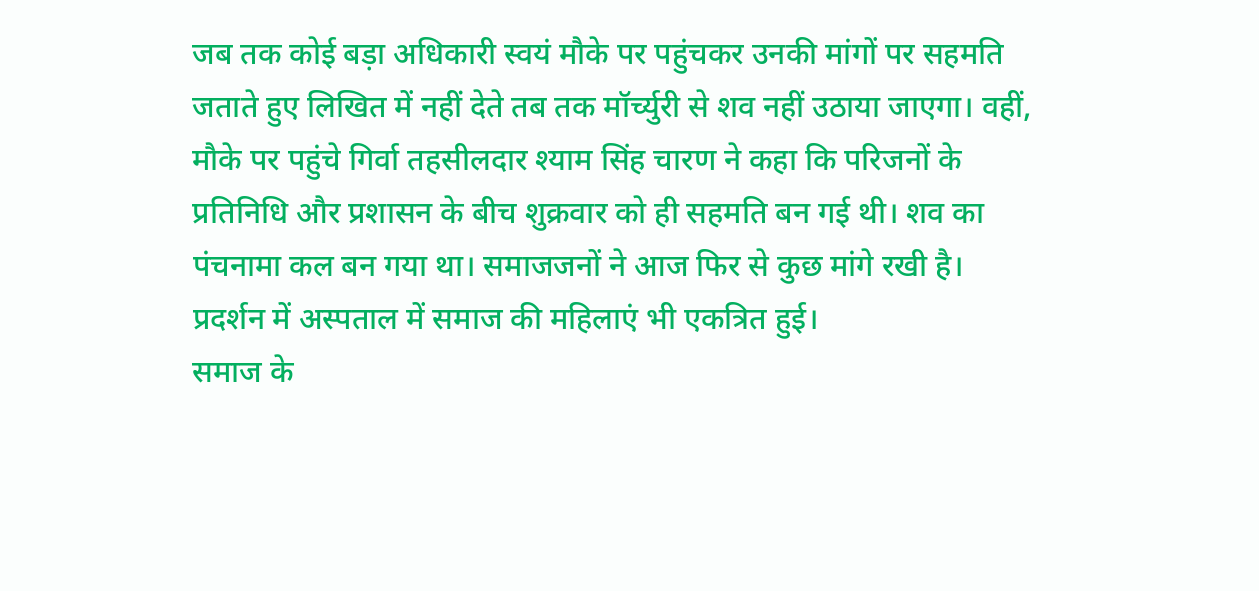जब तक कोई बड़ा अधिकारी स्वयं मौके पर पहुंचकर उनकी मांगों पर सहमति जताते हुए लिखित में नहीं देते तब तक मॉर्च्युरी से शव नहीं उठाया जाएगा। वहीं, मौके पर पहुंचे गिर्वा तहसीलदार श्याम सिंह चारण ने कहा कि परिजनों के प्रतिनिधि और प्रशासन के बीच शुक्रवार को ही सहमति बन गई थी। शव का पंचनामा कल बन गया था। समाजजनों ने आज फिर से कुछ मांगे रखी है।
प्रदर्शन में अस्पताल में समाज की महिलाएं भी एकत्रित हुई।
समाज के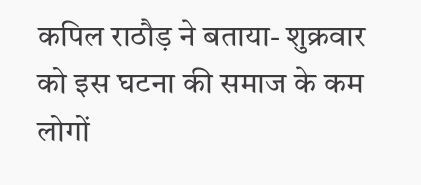कपिल राठौड़ ने बताया- शुक्रवार को इस घटना की समाज के कम लोगों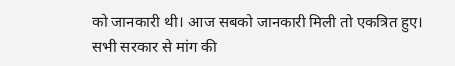को जानकारी थी। आज सबको जानकारी मिली तो एकत्रित हुए। सभी सरकार से मांग की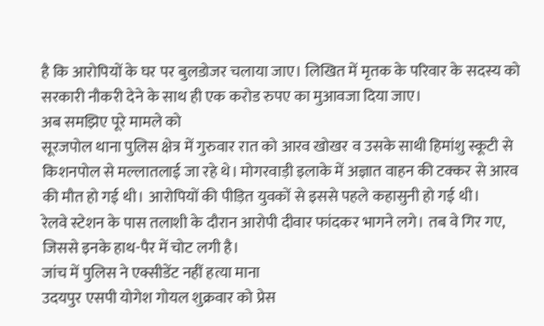है कि आरोपियों के घर पर बुलडोजर चलाया जाए। लिखित में मृतक के परिवार के सदस्य को सरकारी नौकरी देने के साथ ही एक करोड रुपए का मुआवजा दिया जाए।
अब समझिए पूरे मामले को
सूरजपोल थाना पुलिस क्षेत्र में गुरुवार रात को आरव खोखर व उसके साथी हिमांशु स्कूटी से किशनपोल से मल्लातलाई जा रहे थे। मोगरवाड़ी इलाके में अज्ञात वाहन की टक्कर से आरव की मौत हो गई थी। आरोपियों की पीड़ित युवकों से इससे पहले कहासुनी हो गई थी।
रेलवे स्टेशन के पास तलाशी के दौरान आरोपी दीवार फांदकर भागने लगे। तब वे गिर गए, जिससे इनके हाथ-पैर में चोट लगी है।
जांच में पुलिस ने एक्सीडेंट नहीं हत्या माना
उदयपुर एसपी योगेश गोयल शुक्रवार को प्रेस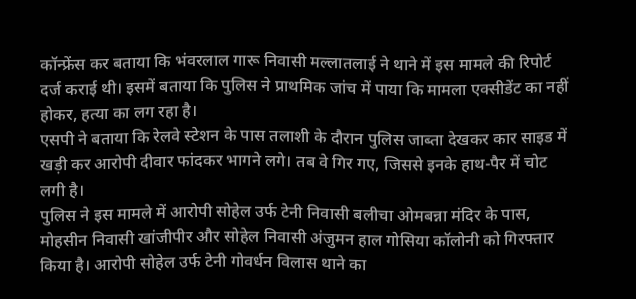कॉन्फ्रेंस कर बताया कि भंवरलाल गारू निवासी मल्लातलाई ने थाने में इस मामले की रिपोर्ट दर्ज कराई थी। इसमें बताया कि पुलिस ने प्राथमिक जांच में पाया कि मामला एक्सीडेंट का नहीं होकर, हत्या का लग रहा है।
एसपी ने बताया कि रेलवे स्टेशन के पास तलाशी के दौरान पुलिस जाब्ता देखकर कार साइड में खड़ी कर आरोपी दीवार फांदकर भागने लगे। तब वे गिर गए, जिससे इनके हाथ-पैर में चोट लगी है।
पुलिस ने इस मामले में आरोपी सोहेल उर्फ टेनी निवासी बलीचा ओमबन्ना मंदिर के पास, मोहसीन निवासी खांजीपीर और सोहेल निवासी अंजुमन हाल गोसिया कॉलोनी को गिरफ्तार किया है। आरोपी सोहेल उर्फ टेनी गोवर्धन विलास थाने का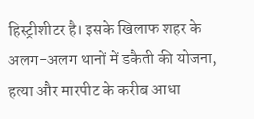हिस्ट्रीशीटर है। इसके खिलाफ शहर के अलग-अलग थानों में डकैती की योजना, हत्या और मारपीट के करीब आधा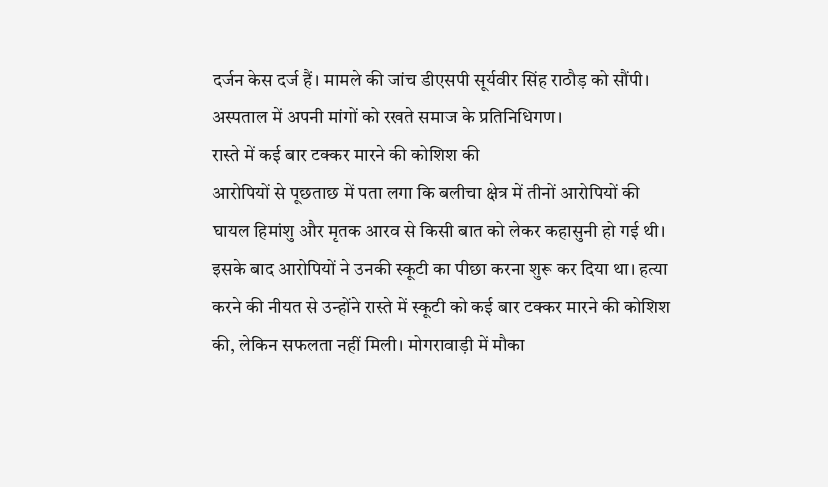दर्जन केस दर्ज हैं। मामले की जांच डीएसपी सूर्यवीर सिंह राठौड़ को सौंपी।
अस्पताल में अपनी मांगों को रखते समाज के प्रतिनिधिगण।
रास्ते में कई बार टक्कर मारने की कोशिश की
आरोपियों से पूछताछ में पता लगा कि बलीचा क्षेत्र में तीनों आरोपियों की घायल हिमांशु और मृतक आरव से किसी बात को लेकर कहासुनी हो गई थी। इसके बाद आरोपियों ने उनकी स्कूटी का पीछा करना शुरू कर दिया था। हत्या करने की नीयत से उन्होंने रास्ते में स्कूटी को कई बार टक्कर मारने की कोशिश की, लेकिन सफलता नहीं मिली। मोगरावाड़ी में मौका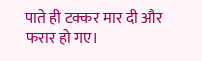पाते ही टक्कर मार दी और फरार हो गए।